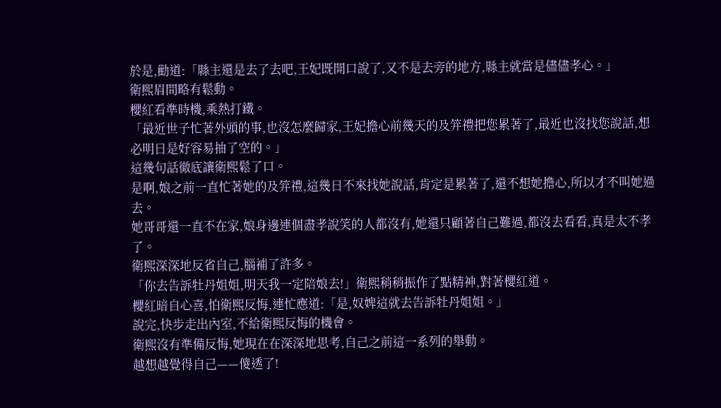於是,勸道:「縣主還是去了去吧,王妃既開口說了,又不是去旁的地方,縣主就當是儘儘孝心。」
衛熙眉間略有鬆動。
櫻紅看準時機,乘熱打鐵。
「最近世子忙著外頭的事,也沒怎麼歸家,王妃擔心前幾天的及笄禮把您累著了,最近也沒找您說話,想必明日是好容易抽了空的。」
這幾句話徹底讓衛熙鬆了口。
是啊,娘之前一直忙著她的及笄禮,這幾日不來找她說話,肯定是累著了,還不想她擔心,所以才不叫她過去。
她哥哥還一直不在家,娘身邊連個盡孝說笑的人都沒有,她還只顧著自己難過,都沒去看看,真是太不孝了。
衛熙深深地反省自己,腦補了許多。
「你去告訴牡丹姐姐,明天我一定陪娘去!」衛熙稍稍振作了點精神,對著櫻紅道。
櫻紅暗自心喜,怕衛熙反悔,連忙應道:「是,奴婢這就去告訴牡丹姐姐。」
說完,快步走出內室,不給衛熙反悔的機會。
衛熙沒有準備反悔,她現在在深深地思考,自己之前這一系列的舉動。
越想越覺得自己——傻透了!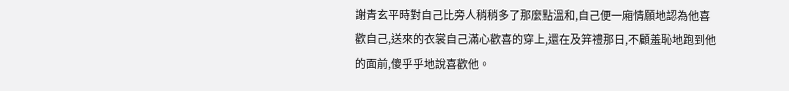謝青玄平時對自己比旁人稍稍多了那麼點溫和,自己便一廂情願地認為他喜歡自己,送來的衣裳自己滿心歡喜的穿上,還在及笄禮那日,不顧羞恥地跑到他的面前,傻乎乎地說喜歡他。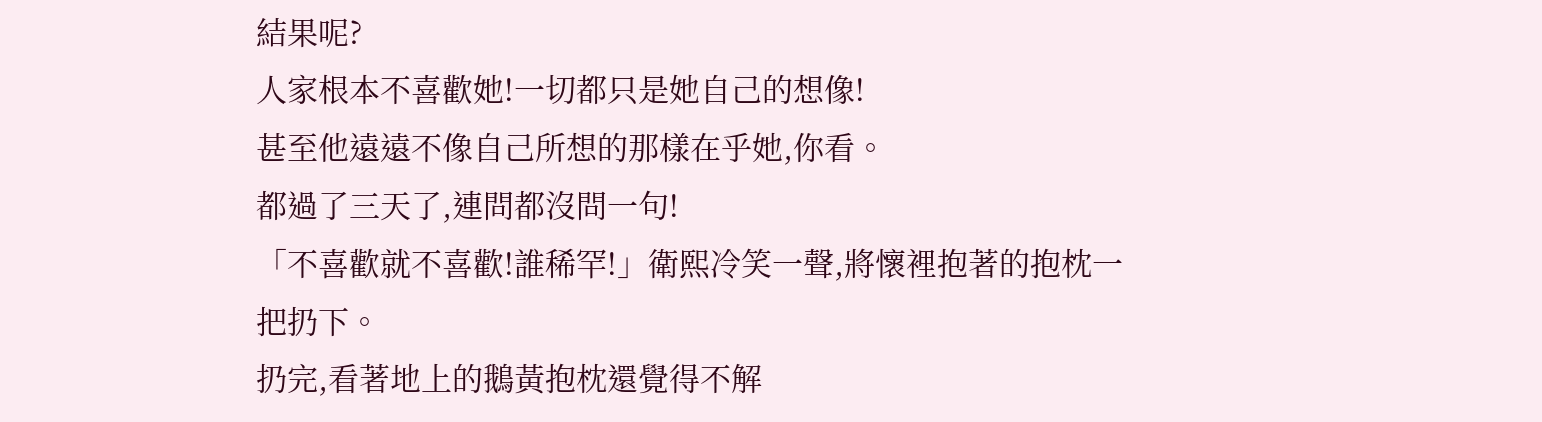結果呢?
人家根本不喜歡她!一切都只是她自己的想像!
甚至他遠遠不像自己所想的那樣在乎她,你看。
都過了三天了,連問都沒問一句!
「不喜歡就不喜歡!誰稀罕!」衛熙冷笑一聲,將懷裡抱著的抱枕一把扔下。
扔完,看著地上的鵝黃抱枕還覺得不解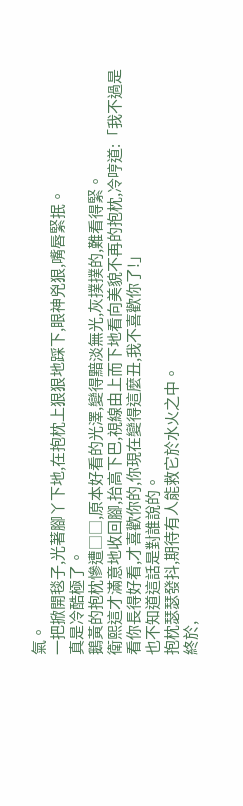氣。
一把掀開毯子,光著腳丫下地,在抱枕上狠狠地踩下,眼神兇狠,嘴唇緊抿。
真是冷酷極了。
鵝黃的抱枕慘遭□□,原本好看的光澤,變得黯淡無光,灰撲撲的,難看得緊。
衛熙這才滿意地收回腳,抬高下巴,視線由上而下地看向美貌不再的抱枕,冷哼道:「我不過是看你長得好看,才喜歡你的,你現在變得這麼丑,我不喜歡你了!」
也不知道這話是對誰說的。
抱枕瑟瑟發抖,期待有人能救它於水火之中。
終於,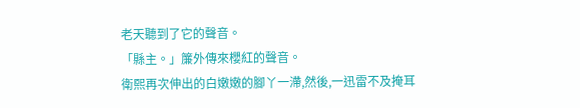老天聽到了它的聲音。
「縣主。」簾外傳來櫻紅的聲音。
衛熙再次伸出的白嫩嫩的腳丫一滯,然後,一迅雷不及掩耳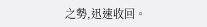之勢,迅速收回。